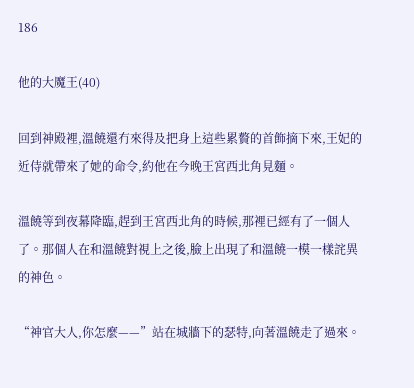186

他的大魔王(40)

回到神殿裡,溫饒還冇來得及把身上這些累贅的首飾摘下來,王妃的近侍就帶來了她的命令,約他在今晚王宮西北角見麵。

溫饒等到夜幕降臨,趕到王宮西北角的時候,那裡已經有了一個人了。那個人在和溫饒對視上之後,臉上出現了和溫饒一模一樣詫異的神色。

“神官大人,你怎麼——”站在城牆下的瑟特,向著溫饒走了過來。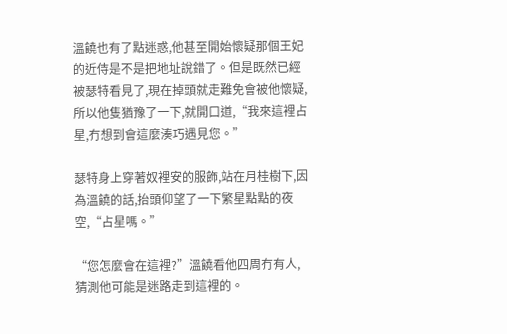溫饒也有了點迷惑,他甚至開始懷疑那個王妃的近侍是不是把地址說錯了。但是既然已經被瑟特看見了,現在掉頭就走難免會被他懷疑,所以他隻猶豫了一下,就開口道,“我來這裡占星,冇想到會這麼湊巧遇見您。”

瑟特身上穿著奴裡安的服飾,站在月桂樹下,因為溫饒的話,抬頭仰望了一下繁星點點的夜空,“占星嗎。”

“您怎麼會在這裡?”溫饒看他四周冇有人,猜測他可能是迷路走到這裡的。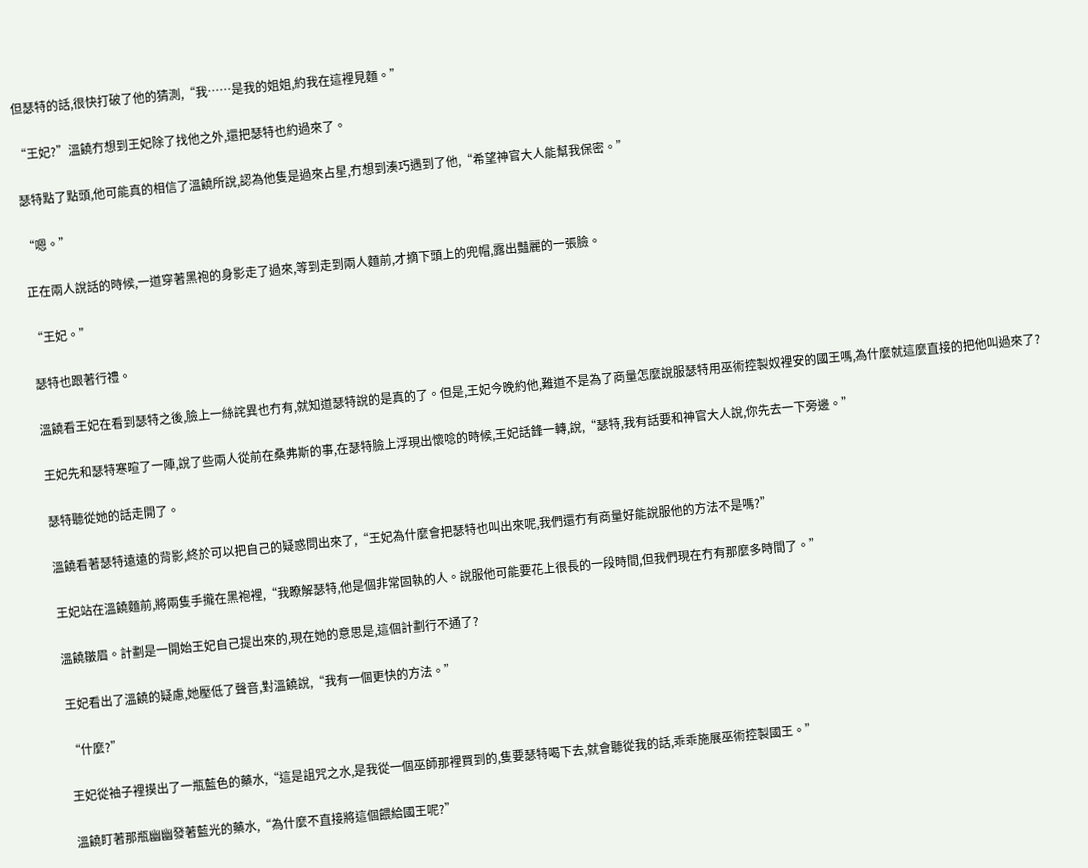但瑟特的話,很快打破了他的猜測,“我……是我的姐姐,約我在這裡見麵。”

“王妃?”溫饒冇想到王妃除了找他之外,還把瑟特也約過來了。

瑟特點了點頭,他可能真的相信了溫饒所說,認為他隻是過來占星,冇想到湊巧遇到了他,“希望神官大人能幫我保密。”

“嗯。”

正在兩人說話的時候,一道穿著黑袍的身影走了過來,等到走到兩人麵前,才摘下頭上的兜帽,露出豔麗的一張臉。

“王妃。”

瑟特也跟著行禮。

溫饒看王妃在看到瑟特之後,臉上一絲詫異也冇有,就知道瑟特說的是真的了。但是,王妃今晚約他,難道不是為了商量怎麼說服瑟特用巫術控製奴裡安的國王嗎,為什麼就這麼直接的把他叫過來了?

王妃先和瑟特寒暄了一陣,說了些兩人從前在桑弗斯的事,在瑟特臉上浮現出懷唸的時候,王妃話鋒一轉,說,“瑟特,我有話要和神官大人說,你先去一下旁邊。”

瑟特聽從她的話走開了。

溫饒看著瑟特遠遠的背影,終於可以把自己的疑惑問出來了,“王妃為什麼會把瑟特也叫出來呢,我們還冇有商量好能說服他的方法不是嗎?”

王妃站在溫饒麵前,將兩隻手攏在黑袍裡,“我瞭解瑟特,他是個非常固執的人。說服他可能要花上很長的一段時間,但我們現在冇有那麼多時間了。”

溫饒皺眉。計劃是一開始王妃自己提出來的,現在她的意思是,這個計劃行不通了?

王妃看出了溫饒的疑慮,她壓低了聲音,對溫饒說,“我有一個更快的方法。”

“什麼?”

王妃從袖子裡摸出了一瓶藍色的藥水,“這是詛咒之水,是我從一個巫師那裡買到的,隻要瑟特喝下去,就會聽從我的話,乖乖施展巫術控製國王。”

溫饒盯著那瓶幽幽發著藍光的藥水,“為什麼不直接將這個餵給國王呢?”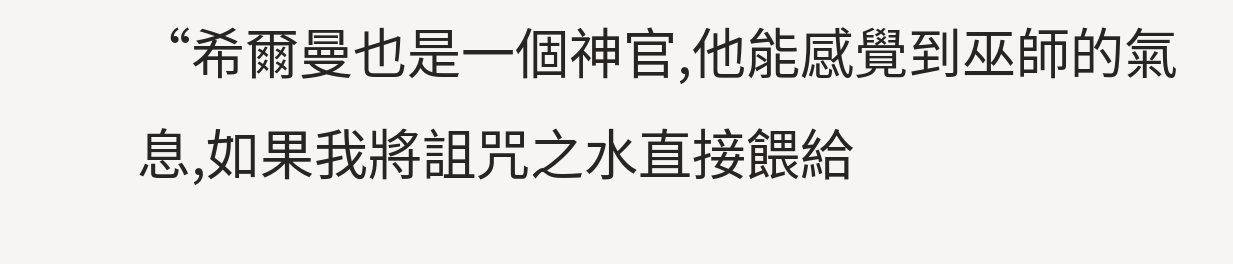“希爾曼也是一個神官,他能感覺到巫師的氣息,如果我將詛咒之水直接餵給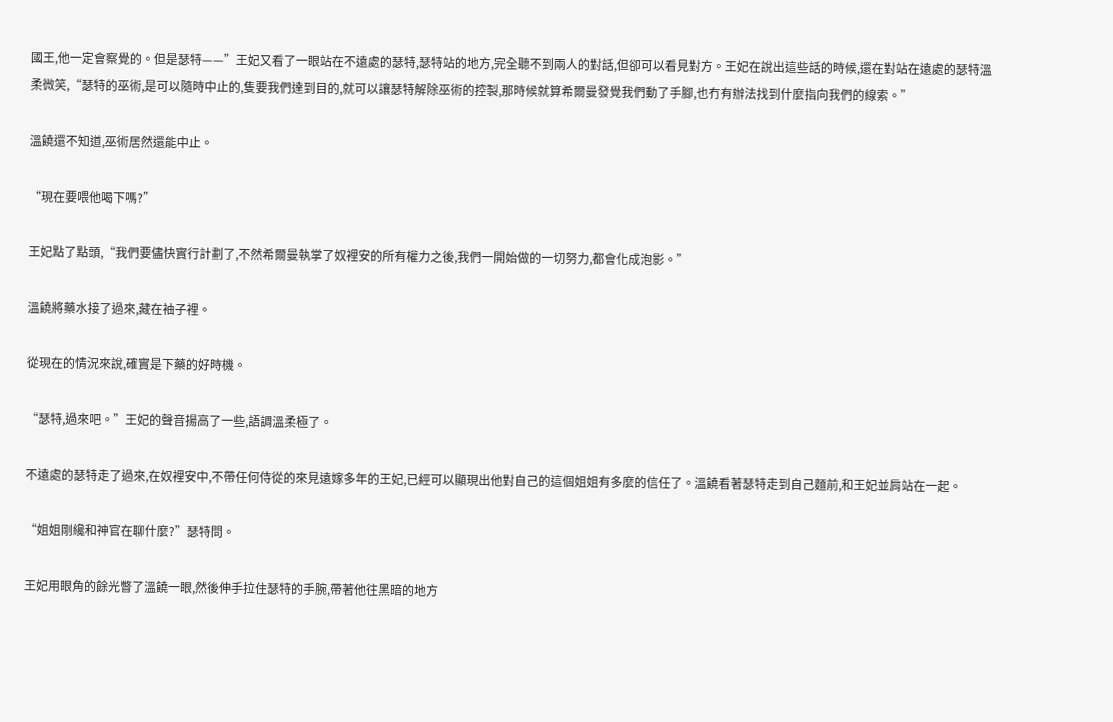國王,他一定會察覺的。但是瑟特——”王妃又看了一眼站在不遠處的瑟特,瑟特站的地方,完全聽不到兩人的對話,但卻可以看見對方。王妃在說出這些話的時候,還在對站在遠處的瑟特溫柔微笑,“瑟特的巫術,是可以隨時中止的,隻要我們達到目的,就可以讓瑟特解除巫術的控製,那時候就算希爾曼發覺我們動了手腳,也冇有辦法找到什麼指向我們的線索。”

溫饒還不知道,巫術居然還能中止。

“現在要喂他喝下嗎?”

王妃點了點頭,“我們要儘快實行計劃了,不然希爾曼執掌了奴裡安的所有權力之後,我們一開始做的一切努力,都會化成泡影。”

溫饒將藥水接了過來,藏在袖子裡。

從現在的情況來說,確實是下藥的好時機。

“瑟特,過來吧。”王妃的聲音揚高了一些,語調溫柔極了。

不遠處的瑟特走了過來,在奴裡安中,不帶任何侍從的來見遠嫁多年的王妃,已經可以顯現出他對自己的這個姐姐有多麼的信任了。溫饒看著瑟特走到自己麵前,和王妃並肩站在一起。

“姐姐剛纔和神官在聊什麼?”瑟特問。

王妃用眼角的餘光瞥了溫饒一眼,然後伸手拉住瑟特的手腕,帶著他往黑暗的地方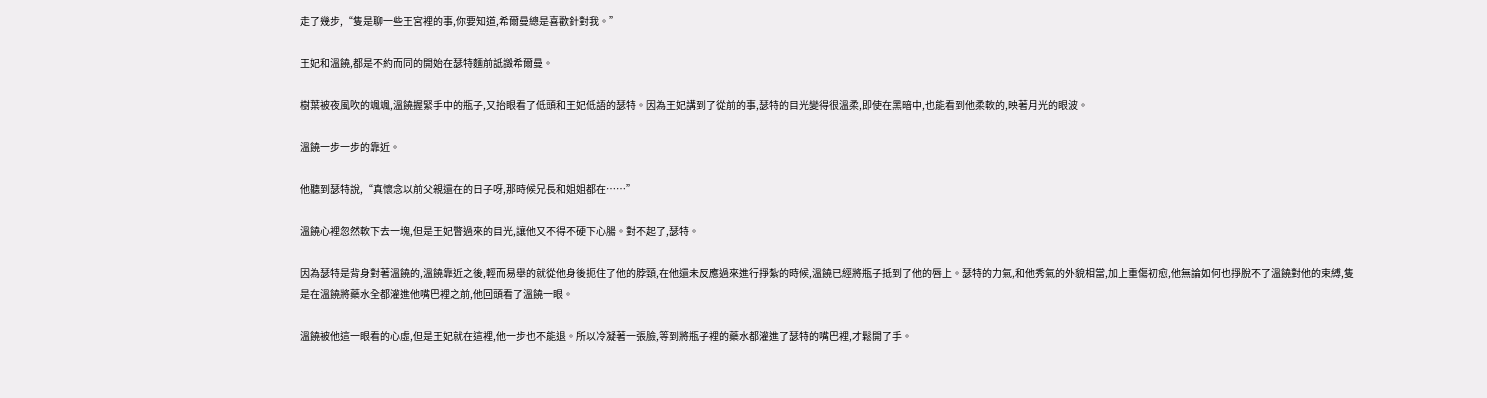走了幾步,“隻是聊一些王宮裡的事,你要知道,希爾曼總是喜歡針對我。”

王妃和溫饒,都是不約而同的開始在瑟特麵前詆譭希爾曼。

樹葉被夜風吹的颯颯,溫饒握緊手中的瓶子,又抬眼看了低頭和王妃低語的瑟特。因為王妃講到了從前的事,瑟特的目光變得很溫柔,即使在黑暗中,也能看到他柔軟的,映著月光的眼波。

溫饒一步一步的靠近。

他聽到瑟特說,“真懷念以前父親還在的日子呀,那時候兄長和姐姐都在……”

溫饒心裡忽然軟下去一塊,但是王妃瞥過來的目光,讓他又不得不硬下心腸。對不起了,瑟特。

因為瑟特是背身對著溫饒的,溫饒靠近之後,輕而易舉的就從他身後扼住了他的脖頸,在他還未反應過來進行掙紮的時候,溫饒已經將瓶子抵到了他的唇上。瑟特的力氣,和他秀氣的外貌相當,加上重傷初愈,他無論如何也掙脫不了溫饒對他的束縛,隻是在溫饒將藥水全都灌進他嘴巴裡之前,他回頭看了溫饒一眼。

溫饒被他這一眼看的心虛,但是王妃就在這裡,他一步也不能退。所以冷凝著一張臉,等到將瓶子裡的藥水都灌進了瑟特的嘴巴裡,才鬆開了手。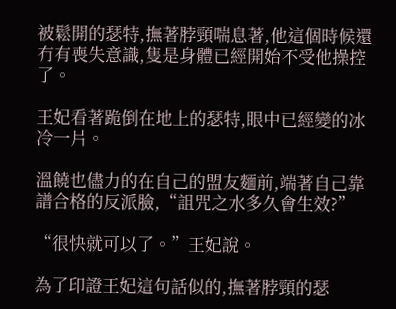被鬆開的瑟特,撫著脖頸喘息著,他這個時候還冇有喪失意識,隻是身體已經開始不受他操控了。

王妃看著跪倒在地上的瑟特,眼中已經變的冰冷一片。

溫饒也儘力的在自己的盟友麵前,端著自己靠譜合格的反派臉,“詛咒之水多久會生效?”

“很快就可以了。”王妃說。

為了印證王妃這句話似的,撫著脖頸的瑟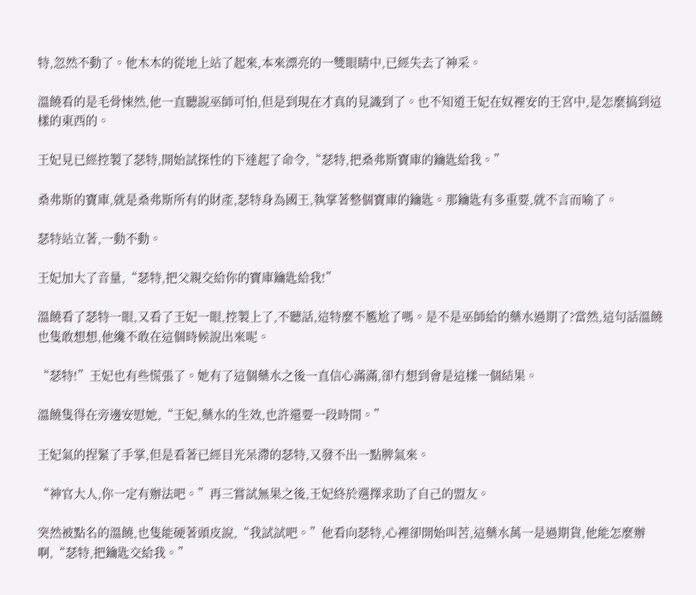特,忽然不動了。他木木的從地上站了起來,本來漂亮的一雙眼睛中,已經失去了神采。

溫饒看的是毛骨悚然,他一直聽說巫師可怕,但是到現在才真的見識到了。也不知道王妃在奴裡安的王宮中,是怎麼搞到這樣的東西的。

王妃見已經控製了瑟特,開始試探性的下達起了命令,“瑟特,把桑弗斯寶庫的鑰匙給我。”

桑弗斯的寶庫,就是桑弗斯所有的財產,瑟特身為國王,執掌著整個寶庫的鑰匙。那鑰匙有多重要,就不言而喻了。

瑟特站立著,一動不動。

王妃加大了音量,“瑟特,把父親交給你的寶庫鑰匙給我!”

溫饒看了瑟特一眼,又看了王妃一眼,控製上了,不聽話,這特麼不尷尬了嗎。是不是巫師給的藥水過期了?當然,這句話溫饒也隻敢想想,他纔不敢在這個時候說出來呢。

“瑟特!”王妃也有些慌張了。她有了這個藥水之後一直信心滿滿,卻冇想到會是這樣一個結果。

溫饒隻得在旁邊安慰她,“王妃,藥水的生效,也許還要一段時間。”

王妃氣的捏緊了手掌,但是看著已經目光呆滯的瑟特,又發不出一點脾氣來。

“神官大人,你一定有辦法吧。”再三嘗試無果之後,王妃終於選擇求助了自己的盟友。

突然被點名的溫饒,也隻能硬著頭皮說,“我試試吧。”他看向瑟特,心裡卻開始叫苦,這藥水萬一是過期貨,他能怎麼辦啊,“瑟特,把鑰匙交給我。”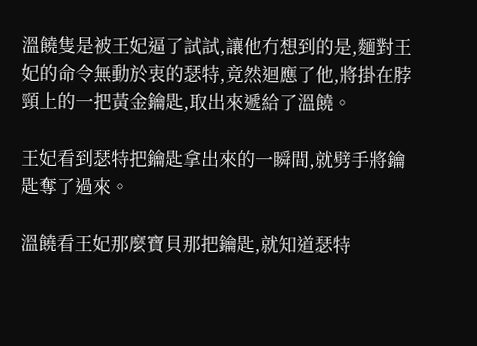溫饒隻是被王妃逼了試試,讓他冇想到的是,麵對王妃的命令無動於衷的瑟特,竟然迴應了他,將掛在脖頸上的一把黃金鑰匙,取出來遞給了溫饒。

王妃看到瑟特把鑰匙拿出來的一瞬間,就劈手將鑰匙奪了過來。

溫饒看王妃那麼寶貝那把鑰匙,就知道瑟特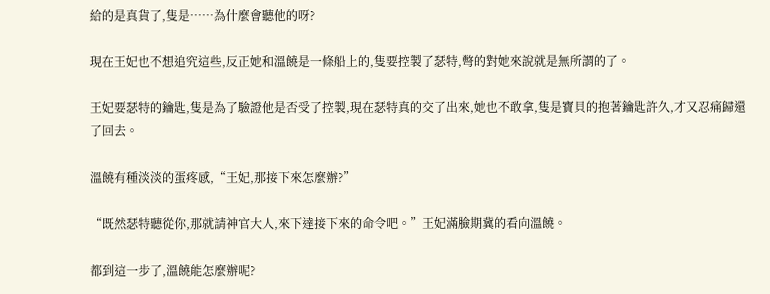給的是真貨了,隻是……為什麼會聽他的呀?

現在王妃也不想追究這些,反正她和溫饒是一條船上的,隻要控製了瑟特,彆的對她來說就是無所謂的了。

王妃要瑟特的鑰匙,隻是為了驗證他是否受了控製,現在瑟特真的交了出來,她也不敢拿,隻是寶貝的抱著鑰匙許久,才又忍痛歸還了回去。

溫饒有種淡淡的蛋疼感,“王妃,那接下來怎麼辦?”

“既然瑟特聽從你,那就請神官大人,來下達接下來的命令吧。”王妃滿臉期冀的看向溫饒。

都到這一步了,溫饒能怎麼辦呢?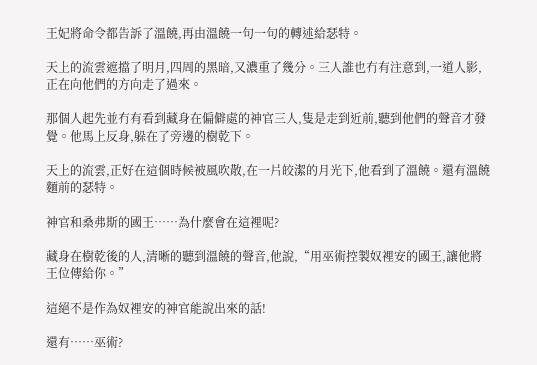王妃將命令都告訴了溫饒,再由溫饒一句一句的轉述給瑟特。

天上的流雲遮擋了明月,四周的黑暗,又濃重了幾分。三人誰也冇有注意到,一道人影,正在向他們的方向走了過來。

那個人起先並冇有看到藏身在偏僻處的神官三人,隻是走到近前,聽到他們的聲音才發覺。他馬上反身,躲在了旁邊的樹乾下。

天上的流雲,正好在這個時候被風吹散,在一片皎潔的月光下,他看到了溫饒。還有溫饒麵前的瑟特。

神官和桑弗斯的國王……為什麼會在這裡呢?

藏身在樹乾後的人,清晰的聽到溫饒的聲音,他說,“用巫術控製奴裡安的國王,讓他將王位傳給你。”

這絕不是作為奴裡安的神官能說出來的話!

還有……巫術?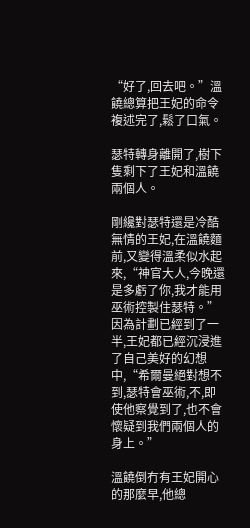“好了,回去吧。”溫饒總算把王妃的命令複述完了,鬆了口氣。

瑟特轉身離開了,樹下隻剩下了王妃和溫饒兩個人。

剛纔對瑟特還是冷酷無情的王妃,在溫饒麵前,又變得溫柔似水起來,“神官大人,今晚還是多虧了你,我才能用巫術控製住瑟特。”因為計劃已經到了一半,王妃都已經沉浸進了自己美好的幻想中,“希爾曼絕對想不到,瑟特會巫術,不,即使他察覺到了,也不會懷疑到我們兩個人的身上。”

溫饒倒冇有王妃開心的那麼早,他總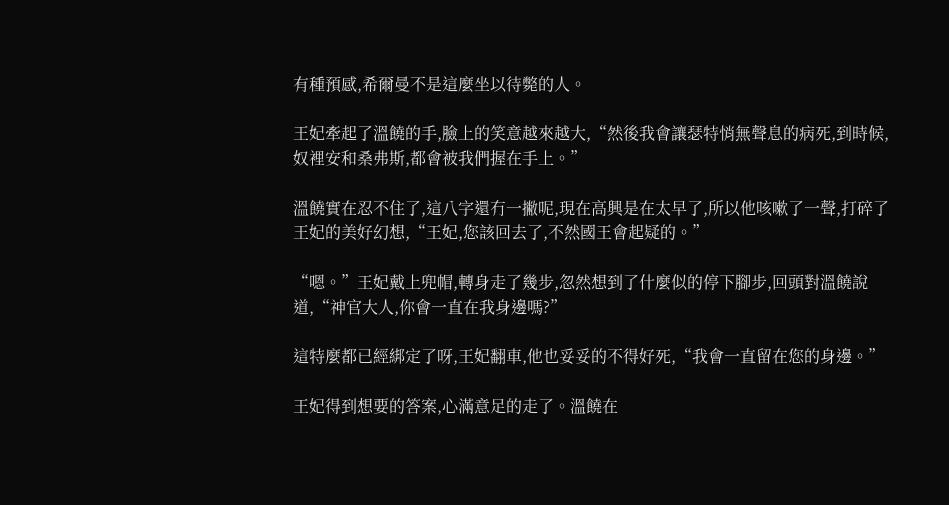有種預感,希爾曼不是這麼坐以待斃的人。

王妃牽起了溫饒的手,臉上的笑意越來越大,“然後我會讓瑟特悄無聲息的病死,到時候,奴裡安和桑弗斯,都會被我們握在手上。”

溫饒實在忍不住了,這八字還冇一撇呢,現在高興是在太早了,所以他咳嗽了一聲,打碎了王妃的美好幻想,“王妃,您該回去了,不然國王會起疑的。”

“嗯。”王妃戴上兜帽,轉身走了幾步,忽然想到了什麼似的停下腳步,回頭對溫饒說道,“神官大人,你會一直在我身邊嗎?”

這特麼都已經綁定了呀,王妃翻車,他也妥妥的不得好死,“我會一直留在您的身邊。”

王妃得到想要的答案,心滿意足的走了。溫饒在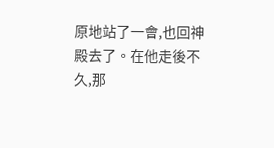原地站了一會,也回神殿去了。在他走後不久,那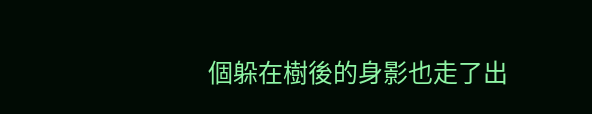個躲在樹後的身影也走了出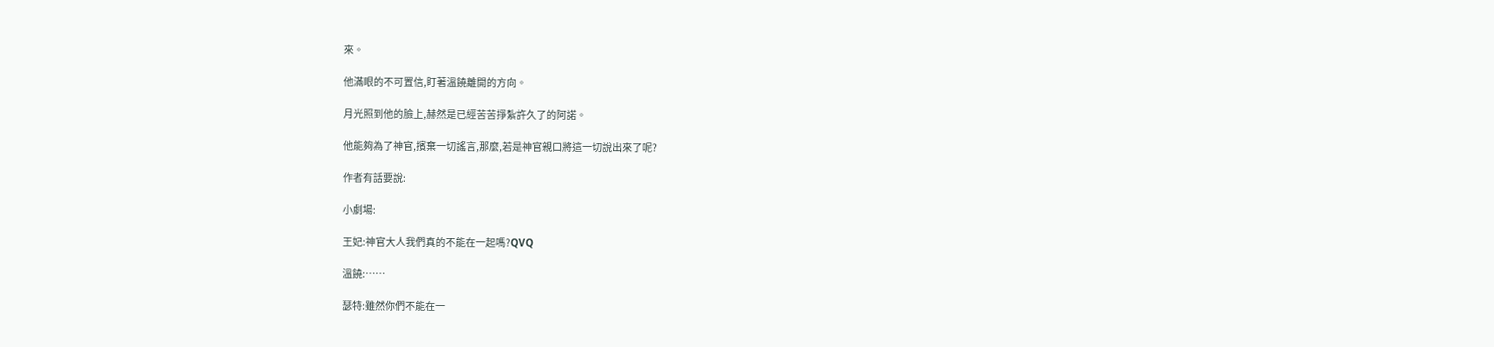來。

他滿眼的不可置信,盯著溫饒離開的方向。

月光照到他的臉上,赫然是已經苦苦掙紮許久了的阿諾。

他能夠為了神官,擯棄一切謠言,那麼,若是神官親口將這一切說出來了呢?

作者有話要說:

小劇場:

王妃:神官大人我們真的不能在一起嗎?QVQ

溫饒:……

瑟特:雖然你們不能在一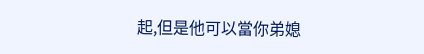起,但是他可以當你弟媳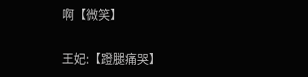啊【微笑】

王妃:【蹬腿痛哭】